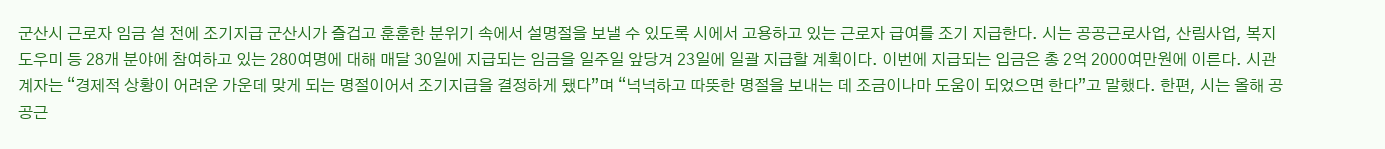군산시 근로자 임금 설 전에 조기지급 군산시가 즐겁고 훈훈한 분위기 속에서 설명절을 보낼 수 있도록 시에서 고용하고 있는 근로자 급여를 조기 지급한다. 시는 공공근로사업, 산림사업, 복지도우미 등 28개 분야에 참여하고 있는 280여명에 대해 매달 30일에 지급되는 임금을 일주일 앞당겨 23일에 일괄 지급할 계획이다. 이번에 지급되는 입금은 총 2억 2000여만원에 이른다. 시관계자는 “경제적 상황이 어려운 가운데 맞게 되는 명절이어서 조기지급을 결정하게 됐다”며 “넉넉하고 따뜻한 명절을 보내는 데 조금이나마 도움이 되었으면 한다”고 말했다. 한편, 시는 올해 공공근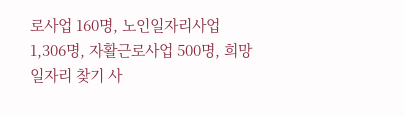로사업 160명, 노인일자리사업 1,306명, 자활근로사업 500명, 희망 일자리 찾기 사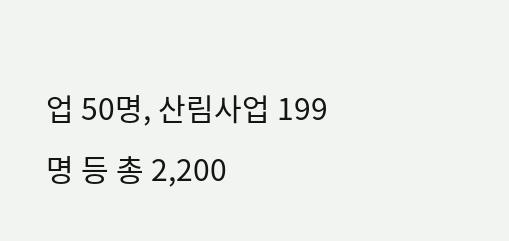업 50명, 산림사업 199명 등 총 2,200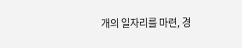개의 일자리를 마련, 경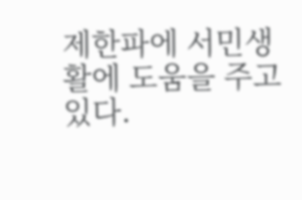제한파에 서민생활에 도움을 주고 있다.